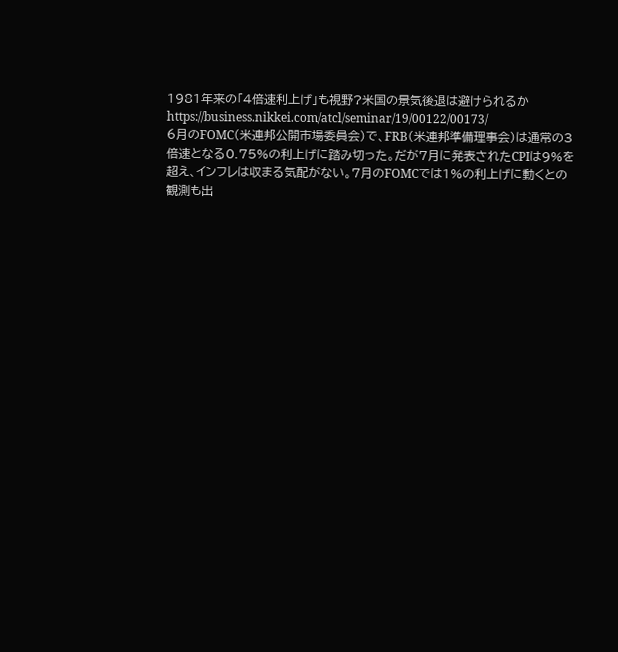1981年来の「4倍速利上げ」も視野?米国の景気後退は避けられるか
https://business.nikkei.com/atcl/seminar/19/00122/00173/
6月のFOMC(米連邦公開市場委員会)で、FRB(米連邦準備理事会)は通常の3倍速となる0.75%の利上げに踏み切った。だが7月に発表されたCPIは9%を超え、インフレは収まる気配がない。7月のFOMCでは1%の利上げに動くとの観測も出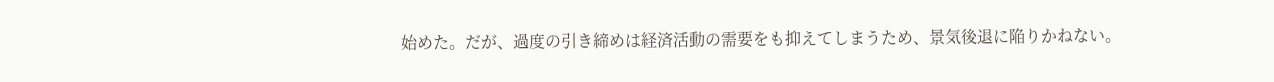始めた。だが、過度の引き締めは経済活動の需要をも抑えてしまうため、景気後退に陥りかねない。